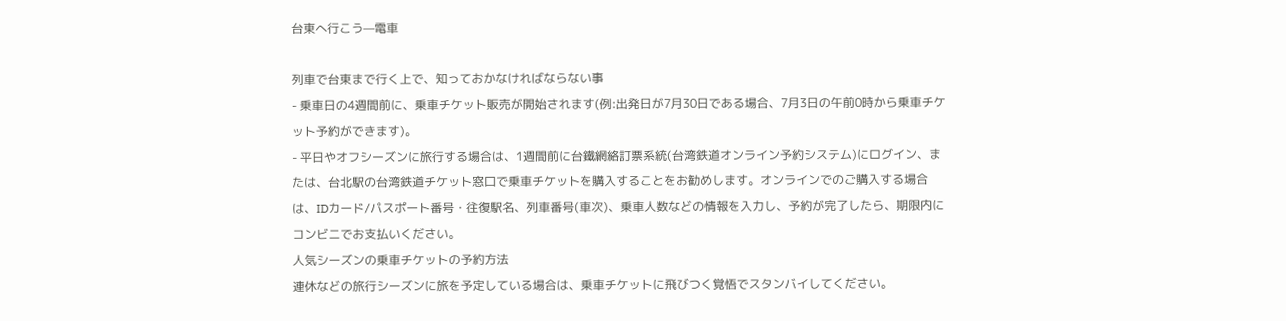台東へ行こう—電車

列車で台東まで行く上で、知っておかなければならない事
- 乗車日の4週間前に、乗車チケット販売が開始されます(例:出発日が7月30日である場合、7月3日の午前0時から乗車チケット予約ができます)。
- 平日やオフシーズンに旅行する場合は、1週間前に台鐵網絡訂票系統(台湾鉄道オンライン予約システム)にログイン、または、台北駅の台湾鉄道チケット窓口で乗車チケットを購入することをお勧めします。オンラインでのご購入する場合は、IDカード/パスポート番号・往復駅名、列車番号(車次)、乗車人数などの情報を入力し、予約が完了したら、期限内にコンビニでお支払いください。
人気シーズンの乗車チケットの予約方法
連休などの旅行シーズンに旅を予定している場合は、乗車チケットに飛びつく覚悟でスタンバイしてください。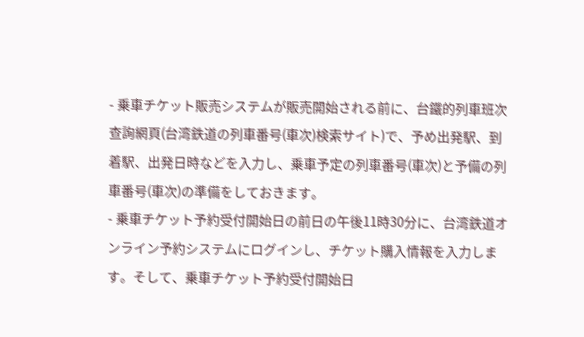- 乗車チケット販売システムが販売開始される前に、台鐵的列車班次查詢網頁(台湾鉄道の列車番号(車次)検索サイト)で、予め出発駅、到着駅、出発日時などを入力し、乗車予定の列車番号(車次)と予備の列車番号(車次)の準備をしておきます。
- 乗車チケット予約受付開始日の前日の午後11時30分に、台湾鉄道オンライン予約システムにログインし、チケット購入情報を入力します。そして、乗車チケット予約受付開始日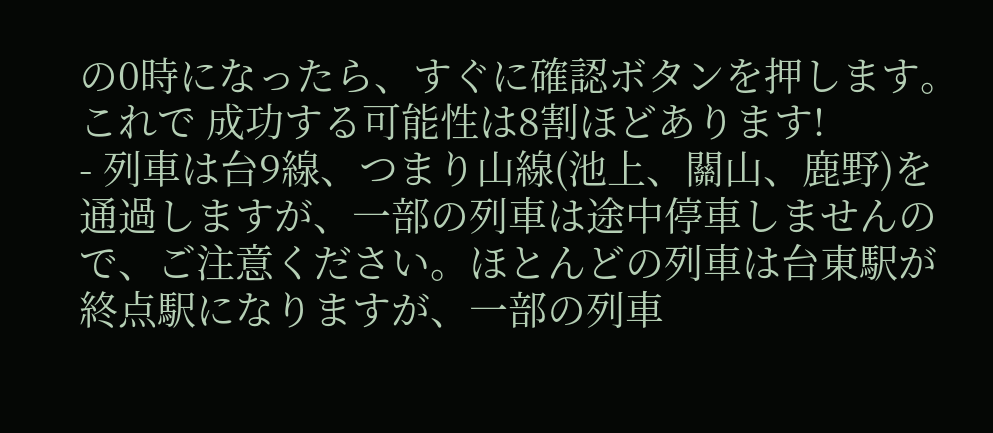の0時になったら、すぐに確認ボタンを押します。これで 成功する可能性は8割ほどあります!
- 列車は台9線、つまり山線(池上、關山、鹿野)を通過しますが、一部の列車は途中停車しませんので、ご注意ください。ほとんどの列車は台東駅が終点駅になりますが、一部の列車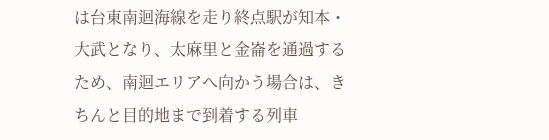は台東南迴海線を走り終点駅が知本・大武となり、太麻里と金崙を通過するため、南迴エリアへ向かう場合は、きちんと目的地まで到着する列車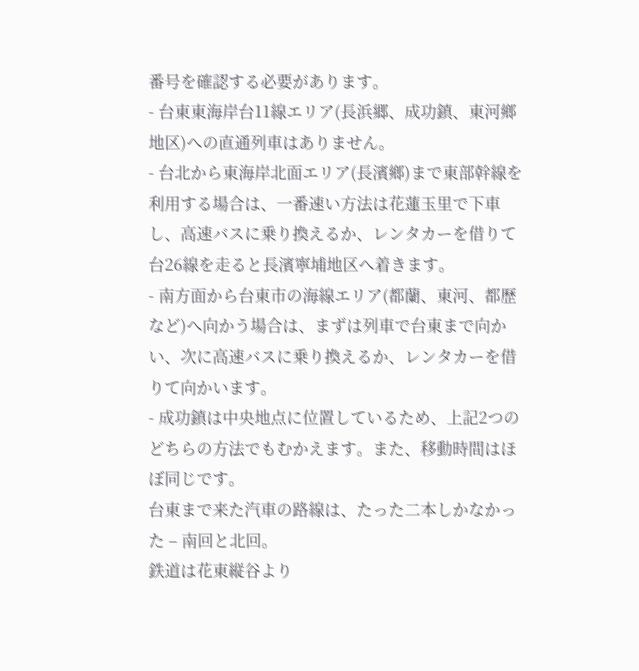番号を確認する必要があります。
- 台東東海岸台11線エリア(長浜郷、成功鎮、東河鄉地区)への直通列車はありません。
- 台北から東海岸北面エリア(長濱鄉)まで東部幹線を利用する場合は、一番速い方法は花蓮玉里で下車し、高速バスに乗り換えるか、レンタカーを借りて台26線を走ると長濱寧埔地区へ着きます。
- 南方面から台東市の海線エリア(都蘭、東河、都歷など)へ向かう場合は、まずは列車で台東まで向かい、次に高速バスに乗り換えるか、レンタカーを借りて向かいます。
- 成功鎮は中央地点に位置しているため、上記2つのどちらの方法でもむかえます。また、移動時間はほぼ同じです。
台東まで来た汽車の路線は、たった二本しかなかった – 南回と北回。
鉄道は花東縦谷より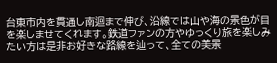台東市内を貫通し南迴まで伸び、沿線では山や海の景色が目を楽しませてくれます。鉄道ファンの方やゆっくり旅を楽しみたい方は是非お好きな路線を辿って、全ての美景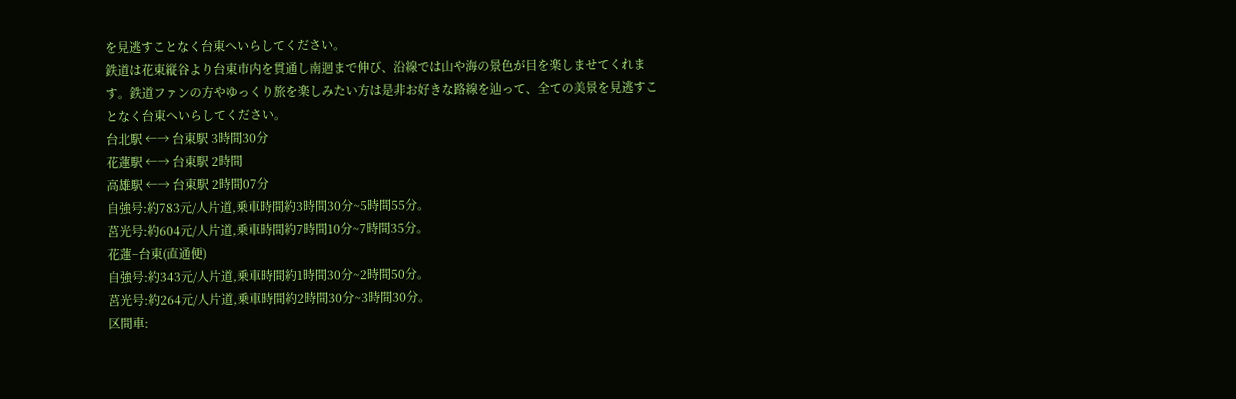を見逃すことなく台東へいらしてください。
鉄道は花東縦谷より台東市内を貫通し南迴まで伸び、沿線では山や海の景色が目を楽しませてくれます。鉄道ファンの方やゆっくり旅を楽しみたい方は是非お好きな路線を辿って、全ての美景を見逃すことなく台東へいらしてください。
台北駅 ←→ 台東駅 3時間30分
花蓮駅 ←→ 台東駅 2時間
高雄駅 ←→ 台東駅 2時間07分
自強号:約783元/人片道,乗車時間約3時間30分~5時間55分。
莒光号:約604元/人片道,乗車時間約7時間10分~7時間35分。
花蓮−台東(直通便)
自強号:約343元/人片道,乗車時間約1時間30分~2時間50分。
莒光号:約264元/人片道,乗車時間約2時間30分~3時間30分。
区間車: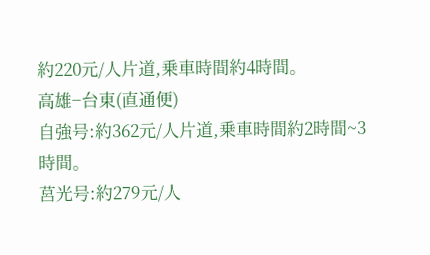約220元/人片道,乗車時間約4時間。
高雄−台東(直通便)
自強号:約362元/人片道,乗車時間約2時間~3時間。
莒光号:約279元/人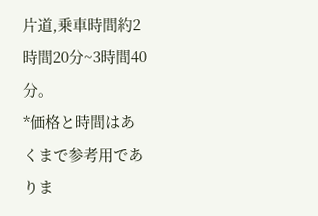片道,乗車時間約2時間20分~3時間40分。
*価格と時間はあくまで参考用でありま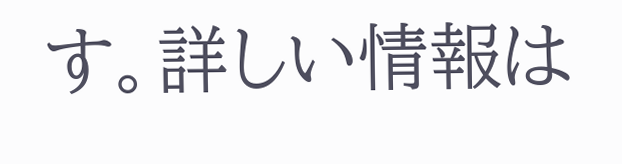す。詳しい情報は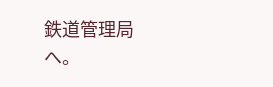鉄道管理局へ。